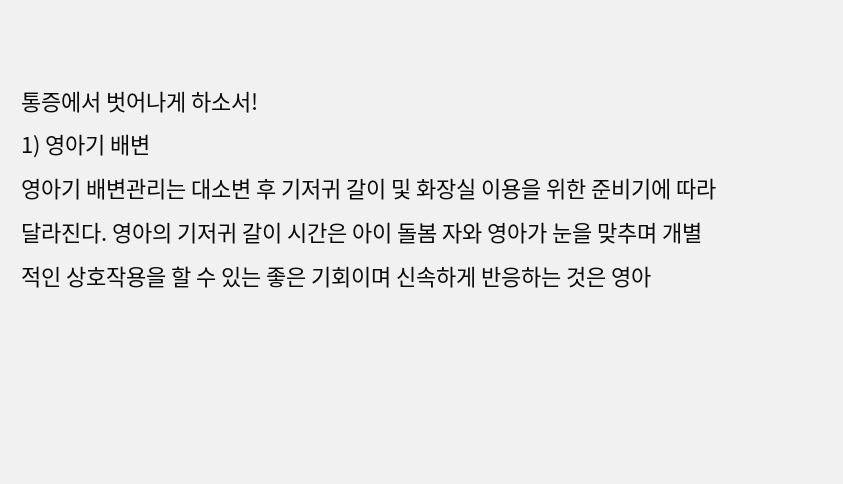통증에서 벗어나게 하소서!
1) 영아기 배변
영아기 배변관리는 대소변 후 기저귀 갈이 및 화장실 이용을 위한 준비기에 따라 달라진다. 영아의 기저귀 갈이 시간은 아이 돌봄 자와 영아가 눈을 맞추며 개별적인 상호작용을 할 수 있는 좋은 기회이며 신속하게 반응하는 것은 영아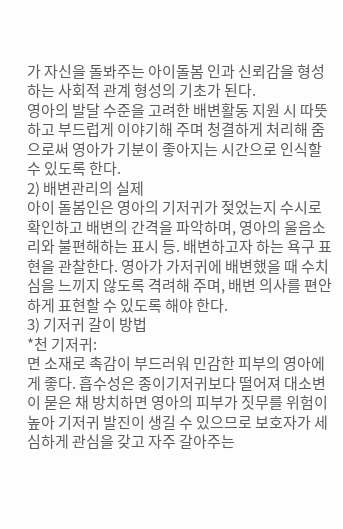가 자신을 돌봐주는 아이돌봄 인과 신뢰감을 형성하는 사회적 관계 형성의 기초가 된다.
영아의 발달 수준을 고려한 배변활동 지원 시 따뜻하고 부드럽게 이야기해 주며 청결하게 처리해 줌으로써 영아가 기분이 좋아지는 시간으로 인식할 수 있도록 한다.
2) 배변관리의 실제
아이 돌봄인은 영아의 기저귀가 젖었는지 수시로 확인하고 배변의 간격을 파악하며, 영아의 울음소리와 불편해하는 표시 등. 배변하고자 하는 욕구 표현을 관찰한다. 영아가 가저귀에 배변했을 때 수치심을 느끼지 않도록 격려해 주며, 배변 의사를 편안하게 표현할 수 있도록 해야 한다.
3) 기저귀 갈이 방법
*천 기저귀:
면 소재로 촉감이 부드러워 민감한 피부의 영아에게 좋다. 흡수성은 종이기저귀보다 떨어져 대소변이 묻은 채 방치하면 영아의 피부가 짓무를 위험이 높아 기저귀 발진이 생길 수 있으므로 보호자가 세심하게 관심을 갖고 자주 갈아주는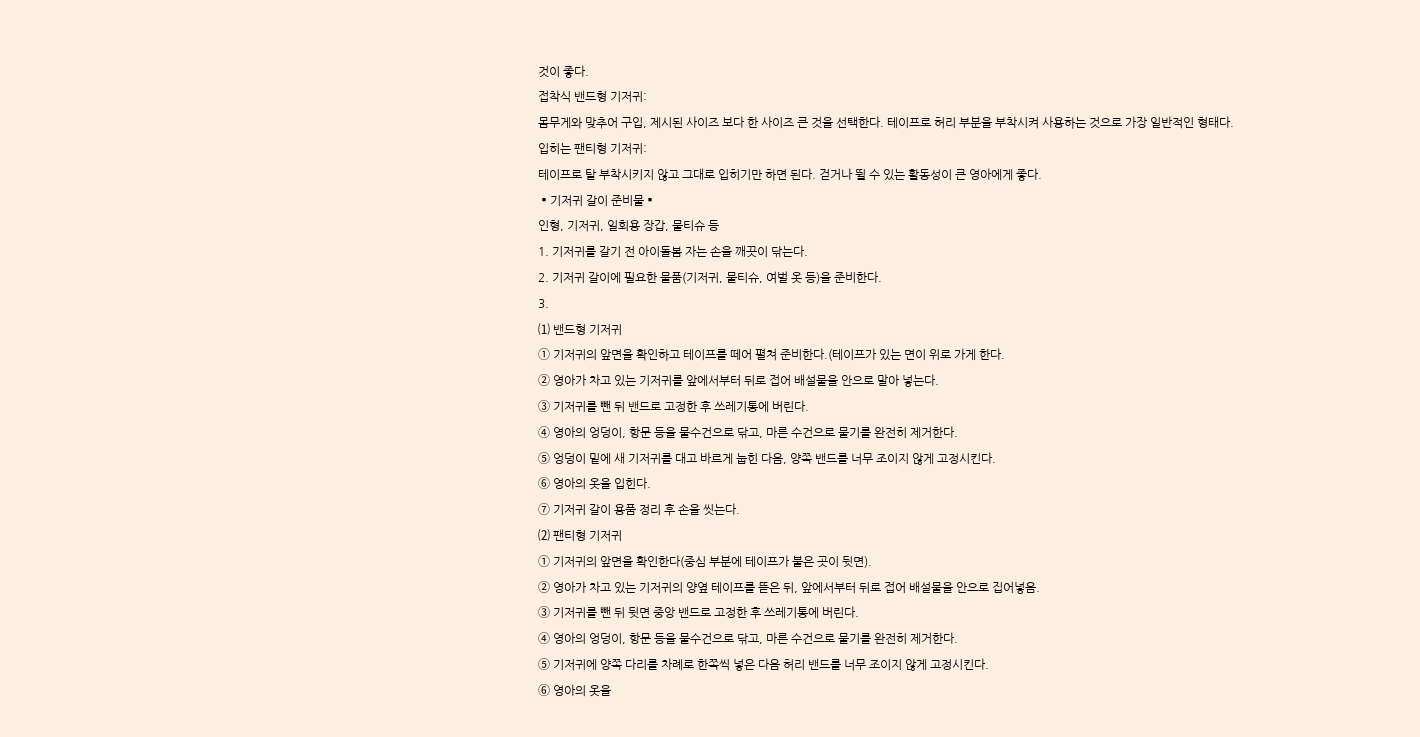것이 좋다.
접착식 밴드형 기저귀:
몸무게와 맞추어 구입, 제시된 사이즈 보다 한 사이즈 큰 것을 선택한다. 테이프로 허리 부분을 부착시켜 사용하는 것으로 가장 일반적인 형태다.
입히는 팬티형 기저귀:
테이프로 탈 부착시키지 않고 그대로 입히기만 하면 된다. 걷거나 뛸 수 있는 활동성이 큰 영아에게 좋다.
▪기저귀 갈이 준비물▪
인형, 기저귀, 일회용 장갑, 물티슈 등
1. 기저귀를 갈기 전 아이돌봄 자는 손을 깨끗이 닦는다.
2. 기저귀 갈이에 필요한 물품(기저귀, 물티슈, 여벌 옷 등)을 준비한다.
3.
⑴ 밴드형 기저귀
① 기저귀의 앞면을 확인하고 테이프를 떼어 펼쳐 준비한다.(테이프가 있는 면이 위로 가게 한다.
② 영아가 차고 있는 기저귀를 앞에서부터 뒤로 접어 배설물을 안으로 말아 넣는다.
③ 기저귀를 뺀 뒤 밴드로 고정한 후 쓰레기통에 버린다.
④ 영아의 엉덩이, 항문 등을 물수건으로 닦고, 마른 수건으로 물기를 완전히 제거한다.
⑤ 엉덩이 밑에 새 기저귀를 대고 바르게 눕힌 다음, 양쪽 밴드를 너무 조이지 않게 고정시킨다.
⑥ 영아의 옷을 입힌다.
⑦ 기저귀 갈이 용품 정리 후 손을 씻는다.
⑵ 팬티형 기저귀
① 기저귀의 앞면을 확인한다(중심 부분에 테이프가 붙은 곳이 뒷면).
② 영아가 차고 있는 기저귀의 양옆 테이프를 뜯은 뒤, 앞에서부터 뒤로 접어 배설물을 안으로 집어넣음.
③ 기저귀를 뺀 뒤 뒷면 중앙 밴드로 고정한 후 쓰레기통에 버린다.
④ 영아의 엉덩이, 항문 등을 물수건으로 닦고, 마른 수건으로 물기를 완전히 제거한다.
⑤ 기저귀에 양쪽 다리를 차례로 한쪽씩 넣은 다음 허리 밴드를 너무 조이지 않게 고정시킨다.
⑥ 영아의 옷을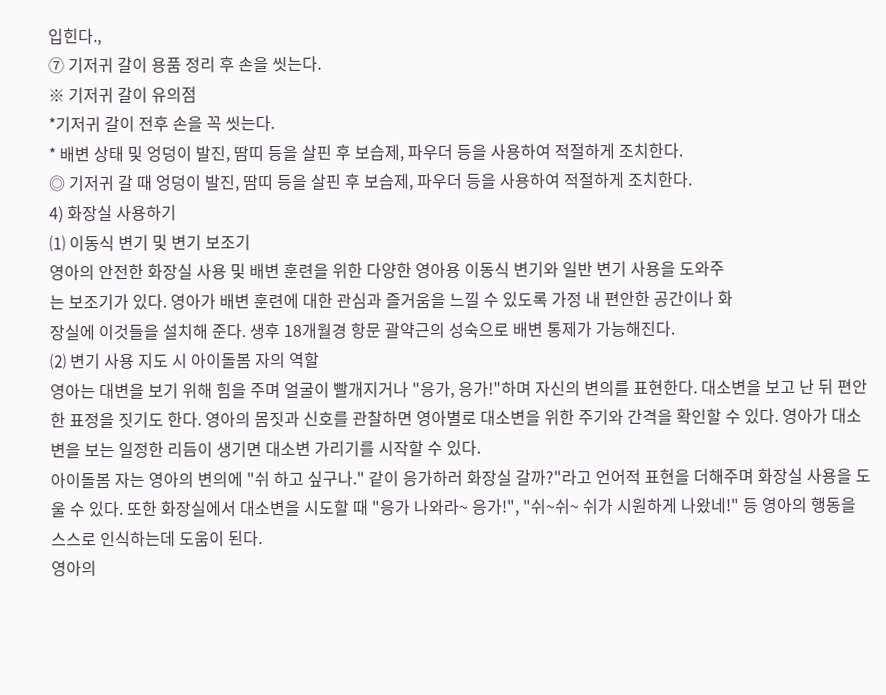입힌다.,
⑦ 기저귀 갈이 용품 정리 후 손을 씻는다.
※ 기저귀 갈이 유의점
*기저귀 갈이 전후 손을 꼭 씻는다.
* 배변 상태 및 엉덩이 발진, 땀띠 등을 살핀 후 보습제, 파우더 등을 사용하여 적절하게 조치한다.
◎ 기저귀 갈 때 엉덩이 발진, 땀띠 등을 살핀 후 보습제, 파우더 등을 사용하여 적절하게 조치한다.
4) 화장실 사용하기
⑴ 이동식 변기 및 변기 보조기
영아의 안전한 화장실 사용 및 배변 훈련을 위한 다양한 영아용 이동식 변기와 일반 변기 사용을 도와주
는 보조기가 있다. 영아가 배변 훈련에 대한 관심과 즐거움을 느낄 수 있도록 가정 내 편안한 공간이나 화
장실에 이것들을 설치해 준다. 생후 18개월경 항문 괄약근의 성숙으로 배변 통제가 가능해진다.
⑵ 변기 사용 지도 시 아이돌봄 자의 역할
영아는 대변을 보기 위해 힘을 주며 얼굴이 빨개지거나 "응가, 응가!"하며 자신의 변의를 표현한다. 대소변을 보고 난 뒤 편안한 표정을 짓기도 한다. 영아의 몸짓과 신호를 관찰하면 영아별로 대소변을 위한 주기와 간격을 확인할 수 있다. 영아가 대소변을 보는 일정한 리듬이 생기면 대소변 가리기를 시작할 수 있다.
아이돌봄 자는 영아의 변의에 "쉬 하고 싶구나." 같이 응가하러 화장실 갈까?"라고 언어적 표현을 더해주며 화장실 사용을 도울 수 있다. 또한 화장실에서 대소변을 시도할 때 "응가 나와라~ 응가!", "쉬~쉬~ 쉬가 시원하게 나왔네!" 등 영아의 행동을 스스로 인식하는데 도움이 된다.
영아의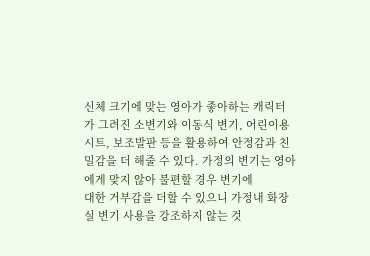신체 크기에 맞는 영아가 좋아하는 캐릭터가 그려진 소변기와 이동식 변기, 어린이용 시트, 보조발판 등을 활용하여 안정감과 친밀감을 더 해줄 수 있다. 가정의 변기는 영아에게 맞지 않아 불편할 경우 변기에
대한 거부감을 더할 수 있으니 가정내 화장실 변기 사용을 강조하지 않는 것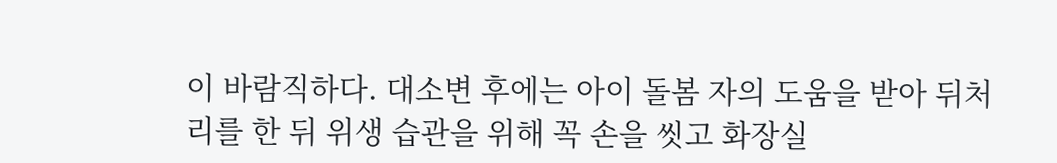이 바람직하다. 대소변 후에는 아이 돌봄 자의 도움을 받아 뒤처리를 한 뒤 위생 습관을 위해 꼭 손을 씻고 화장실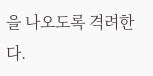을 나오도록 격려한다.